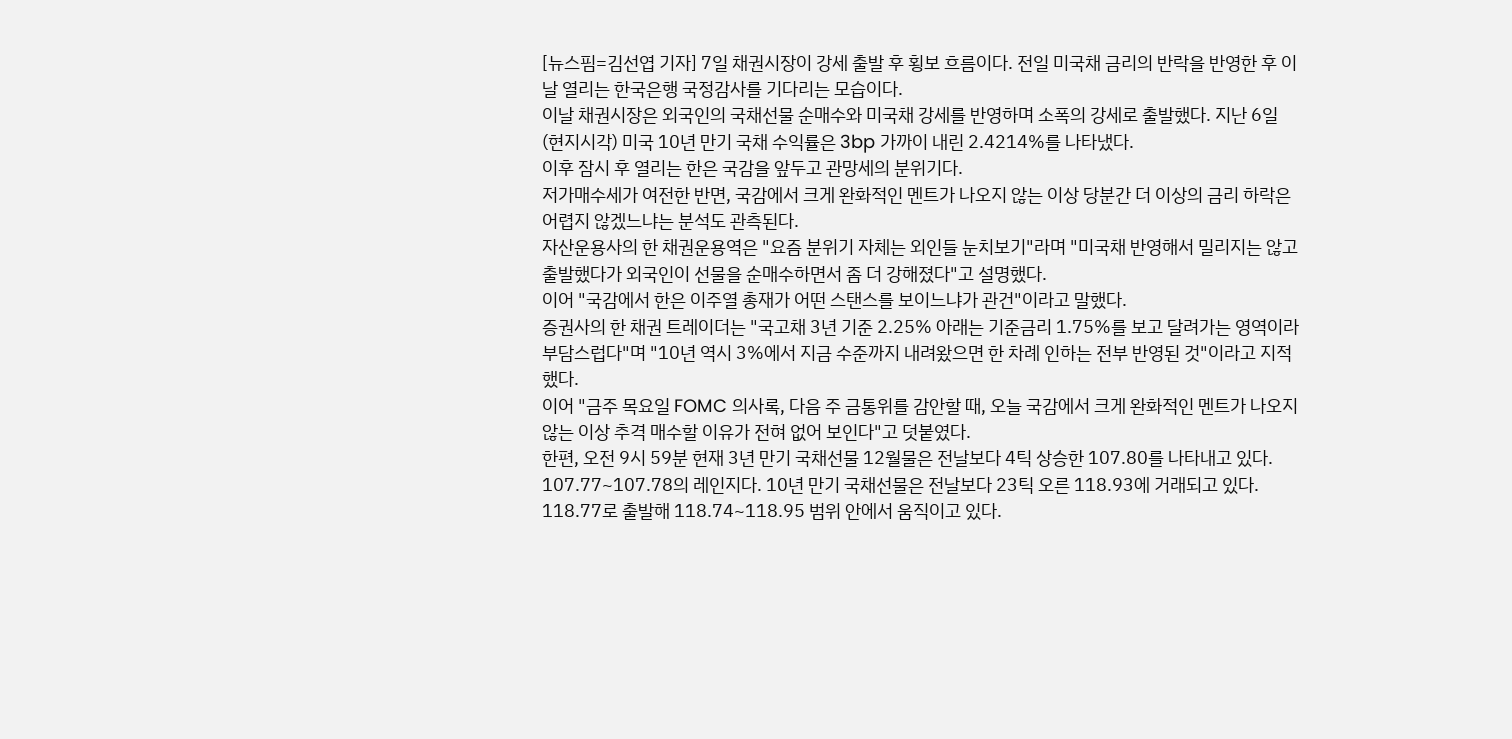[뉴스핌=김선엽 기자] 7일 채권시장이 강세 출발 후 횡보 흐름이다. 전일 미국채 금리의 반락을 반영한 후 이날 열리는 한국은행 국정감사를 기다리는 모습이다.
이날 채권시장은 외국인의 국채선물 순매수와 미국채 강세를 반영하며 소폭의 강세로 출발했다. 지난 6일(현지시각) 미국 10년 만기 국채 수익률은 3bp 가까이 내린 2.4214%를 나타냈다.
이후 잠시 후 열리는 한은 국감을 앞두고 관망세의 분위기다.
저가매수세가 여전한 반면, 국감에서 크게 완화적인 멘트가 나오지 않는 이상 당분간 더 이상의 금리 하락은 어렵지 않겠느냐는 분석도 관측된다.
자산운용사의 한 채권운용역은 "요즘 분위기 자체는 외인들 눈치보기"라며 "미국채 반영해서 밀리지는 않고 출발했다가 외국인이 선물을 순매수하면서 좀 더 강해졌다"고 설명했다.
이어 "국감에서 한은 이주열 총재가 어떤 스탠스를 보이느냐가 관건"이라고 말했다.
증권사의 한 채권 트레이더는 "국고채 3년 기준 2.25% 아래는 기준금리 1.75%를 보고 달려가는 영역이라 부담스럽다"며 "10년 역시 3%에서 지금 수준까지 내려왔으면 한 차례 인하는 전부 반영된 것"이라고 지적했다.
이어 "금주 목요일 FOMC 의사록, 다음 주 금통위를 감안할 때, 오늘 국감에서 크게 완화적인 멘트가 나오지 않는 이상 추격 매수할 이유가 전혀 없어 보인다"고 덧붙였다.
한편, 오전 9시 59분 현재 3년 만기 국채선물 12월물은 전날보다 4틱 상승한 107.80를 나타내고 있다. 107.77~107.78의 레인지다. 10년 만기 국채선물은 전날보다 23틱 오른 118.93에 거래되고 있다. 118.77로 출발해 118.74~118.95 범위 안에서 움직이고 있다.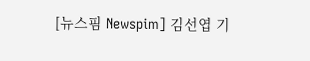[뉴스핌 Newspim] 김선엽 기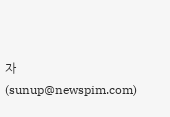자 (sunup@newspim.com)